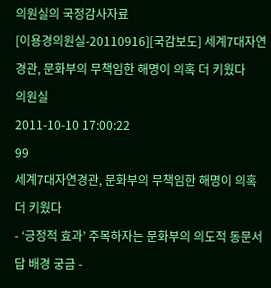의원실의 국정감사자료
[이용경의원실-20110916][국감보도] 세계7대자연경관, 문화부의 무책임한 해명이 의혹 더 키웠다
의원실
2011-10-10 17:00:22
99
세계7대자연경관, 문화부의 무책임한 해명이 의혹 더 키웠다
- ‘긍정적 효과’ 주목하자는 문화부의 의도적 동문서답 배경 궁금 -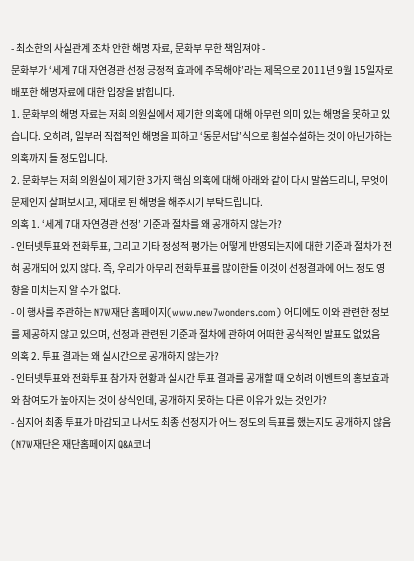- 최소한의 사실관계 조차 안한 해명 자료, 문화부 무한 책임져야 -
문화부가 ‘세계 7대 자연경관 선정 긍정적 효과에 주목해야’라는 제목으로 2011년 9월 15일자로 배포한 해명자료에 대한 입장을 밝힙니다.
1. 문화부의 해명 자료는 저희 의원실에서 제기한 의혹에 대해 아무런 의미 있는 해명을 못하고 있습니다. 오히려, 일부러 직접적인 해명을 피하고 ‘동문서답’식으로 횡설수설하는 것이 아닌가하는 의혹까지 들 정도입니다.
2. 문화부는 저희 의원실이 제기한 3가지 핵심 의혹에 대해 아래와 같이 다시 말씀드리니, 무엇이 문제인지 살펴보시고, 제대로 된 해명을 해주시기 부탁드립니다.
의혹 1. ‘세계 7대 자연경관 선정’ 기준과 절차를 왜 공개하지 않는가?
- 인터넷투표와 전화투표, 그리고 기타 정성적 평가는 어떻게 반영되는지에 대한 기준과 절차가 전혀 공개되어 있지 않다. 즉, 우리가 아무리 전화투표를 많이한들 이것이 선정결과에 어느 정도 영향을 미치는지 알 수가 없다.
- 이 행사를 주관하는 N7W재단 홈페이지(www.new7wonders.com) 어디에도 이와 관련한 정보를 제공하지 않고 있으며, 선정과 관련된 기준과 절차에 관하여 어떠한 공식적인 발표도 없었음
의혹 2. 투표 결과는 왜 실시간으로 공개하지 않는가?
- 인터넷투표와 전화투표 참가자 현황과 실시간 투표 결과를 공개할 때 오히려 이벤트의 홍보효과와 참여도가 높아지는 것이 상식인데, 공개하지 못하는 다른 이유가 있는 것인가?
- 심지어 최종 투표가 마감되고 나서도 최종 선정지가 어느 정도의 득표를 했는지도 공개하지 않음(N7W재단은 재단홈페이지 Q&A코너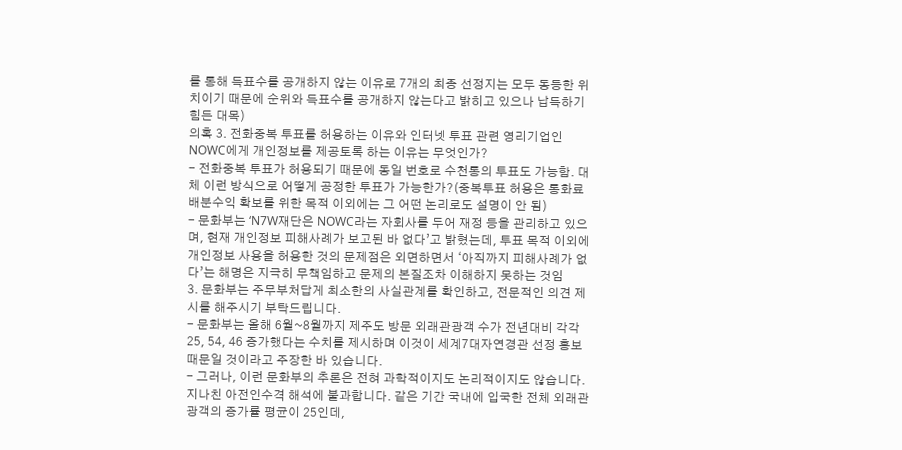를 통해 득표수를 공개하지 않는 이유로 7개의 최종 선정지는 모두 동등한 위치이기 때문에 순위와 득표수를 공개하지 않는다고 밝히고 있으나 납득하기 힘든 대목)
의혹 3. 전화중복 투표를 허용하는 이유와 인터넷 투표 관련 영리기업인 NOWC에게 개인정보를 제공토록 하는 이유는 무엇인가?
- 전화중복 투표가 허용되기 때문에 동일 번호로 수천통의 투표도 가능함. 대체 이런 방식으로 어떻게 공정한 투표가 가능한가?(중복투표 허용은 통화료 배분수익 확보를 위한 목적 이외에는 그 어떤 논리로도 설명이 안 됨)
- 문화부는 ‘N7W재단은 NOWC라는 자회사를 두어 재정 등을 관리하고 있으며, 현재 개인정보 피해사례가 보고된 바 없다’고 밝혔는데, 투표 목적 이외에 개인정보 사용을 허용한 것의 문제점은 외면하면서 ‘아직까지 피해사례가 없다’는 해명은 지극히 무책임하고 문제의 본질조차 이해하지 못하는 것임
3. 문화부는 주무부처답게 최소한의 사실관계를 확인하고, 전문적인 의견 제시를 해주시기 부탁드립니다.
- 문화부는 올해 6월~8월까지 제주도 방문 외래관광객 수가 전년대비 각각 25, 54, 46 증가했다는 수치를 제시하며 이것이 세계7대자연경관 선정 홍보 때문일 것이라고 주장한 바 있습니다.
- 그러나, 이런 문화부의 추론은 전혀 과학적이지도 논리적이지도 않습니다. 지나친 아전인수격 해석에 불과합니다. 같은 기간 국내에 입국한 전체 외래관광객의 증가률 평균이 25인데,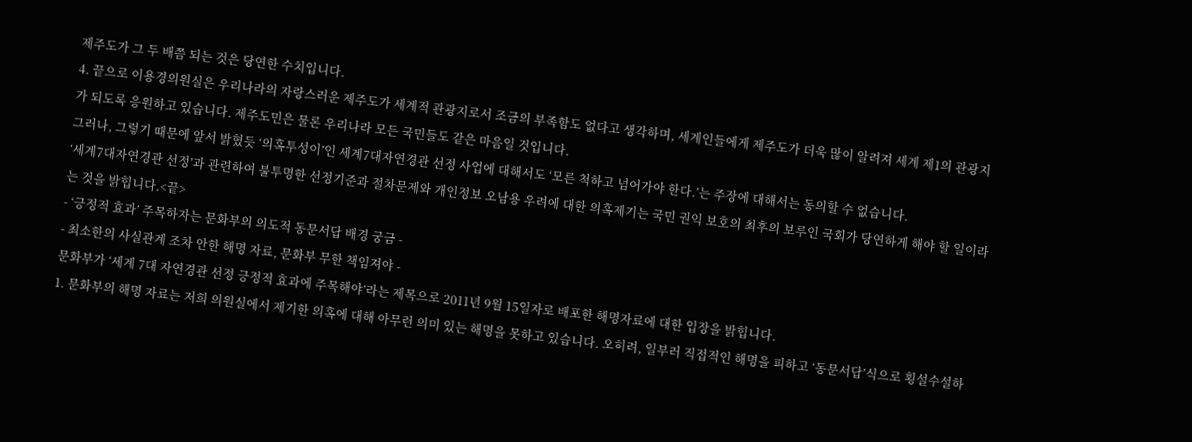제주도가 그 두 배쯤 되는 것은 당연한 수치입니다.
4. 끝으로 이용경의원실은 우리나라의 자랑스러운 제주도가 세계적 관광지로서 조금의 부족함도 없다고 생각하며, 세계인들에게 제주도가 더욱 많이 알려져 세계 제1의 관광지가 되도록 응원하고 있습니다. 제주도민은 물론 우리나라 모든 국민들도 같은 마음일 것입니다.
그러나, 그렇기 때문에 앞서 밝혔듯 ‘의혹투성이’인 세계7대자연경관 선정 사업에 대해서도 ‘모른 척하고 넘어가야 한다.’는 주장에 대해서는 동의할 수 없습니다.
‘세계7대자연경관 선정’과 관련하여 불투명한 선정기준과 절차문제와 개인정보 오남용 우려에 대한 의혹제기는 국민 권익 보호의 최후의 보루인 국회가 당연하게 해야 할 일이라는 것을 밝힙니다.<끝>
- ‘긍정적 효과’ 주목하자는 문화부의 의도적 동문서답 배경 궁금 -
- 최소한의 사실관계 조차 안한 해명 자료, 문화부 무한 책임져야 -
문화부가 ‘세계 7대 자연경관 선정 긍정적 효과에 주목해야’라는 제목으로 2011년 9월 15일자로 배포한 해명자료에 대한 입장을 밝힙니다.
1. 문화부의 해명 자료는 저희 의원실에서 제기한 의혹에 대해 아무런 의미 있는 해명을 못하고 있습니다. 오히려, 일부러 직접적인 해명을 피하고 ‘동문서답’식으로 횡설수설하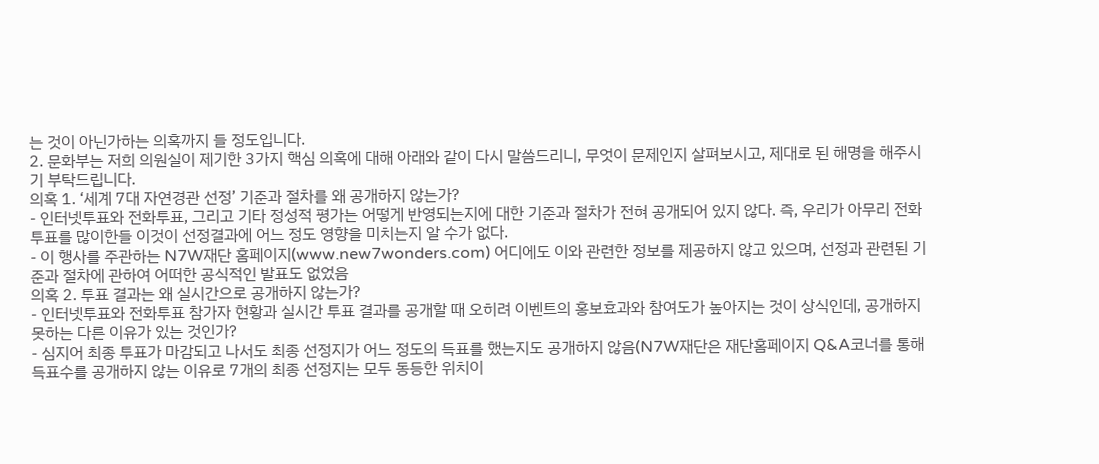는 것이 아닌가하는 의혹까지 들 정도입니다.
2. 문화부는 저희 의원실이 제기한 3가지 핵심 의혹에 대해 아래와 같이 다시 말씀드리니, 무엇이 문제인지 살펴보시고, 제대로 된 해명을 해주시기 부탁드립니다.
의혹 1. ‘세계 7대 자연경관 선정’ 기준과 절차를 왜 공개하지 않는가?
- 인터넷투표와 전화투표, 그리고 기타 정성적 평가는 어떻게 반영되는지에 대한 기준과 절차가 전혀 공개되어 있지 않다. 즉, 우리가 아무리 전화투표를 많이한들 이것이 선정결과에 어느 정도 영향을 미치는지 알 수가 없다.
- 이 행사를 주관하는 N7W재단 홈페이지(www.new7wonders.com) 어디에도 이와 관련한 정보를 제공하지 않고 있으며, 선정과 관련된 기준과 절차에 관하여 어떠한 공식적인 발표도 없었음
의혹 2. 투표 결과는 왜 실시간으로 공개하지 않는가?
- 인터넷투표와 전화투표 참가자 현황과 실시간 투표 결과를 공개할 때 오히려 이벤트의 홍보효과와 참여도가 높아지는 것이 상식인데, 공개하지 못하는 다른 이유가 있는 것인가?
- 심지어 최종 투표가 마감되고 나서도 최종 선정지가 어느 정도의 득표를 했는지도 공개하지 않음(N7W재단은 재단홈페이지 Q&A코너를 통해 득표수를 공개하지 않는 이유로 7개의 최종 선정지는 모두 동등한 위치이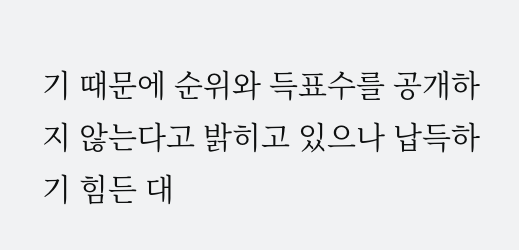기 때문에 순위와 득표수를 공개하지 않는다고 밝히고 있으나 납득하기 힘든 대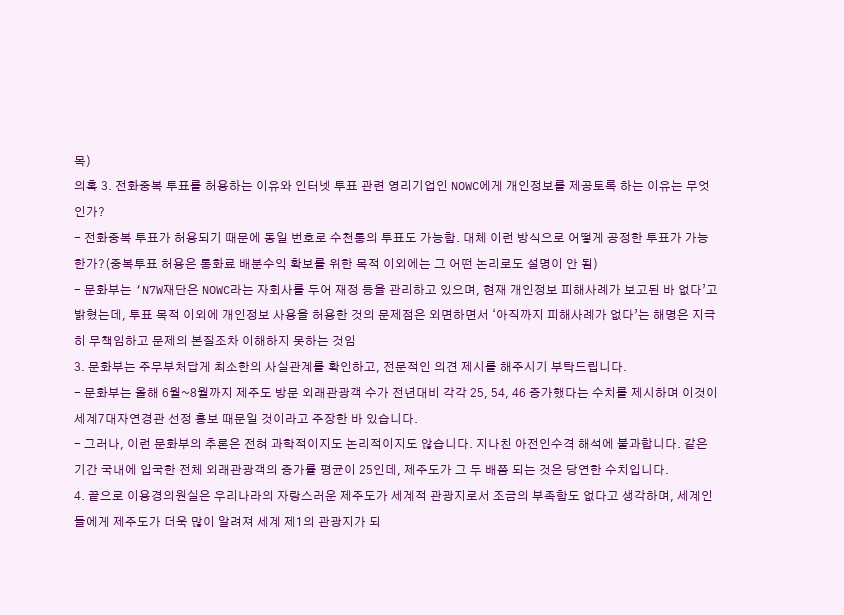목)
의혹 3. 전화중복 투표를 허용하는 이유와 인터넷 투표 관련 영리기업인 NOWC에게 개인정보를 제공토록 하는 이유는 무엇인가?
- 전화중복 투표가 허용되기 때문에 동일 번호로 수천통의 투표도 가능함. 대체 이런 방식으로 어떻게 공정한 투표가 가능한가?(중복투표 허용은 통화료 배분수익 확보를 위한 목적 이외에는 그 어떤 논리로도 설명이 안 됨)
- 문화부는 ‘N7W재단은 NOWC라는 자회사를 두어 재정 등을 관리하고 있으며, 현재 개인정보 피해사례가 보고된 바 없다’고 밝혔는데, 투표 목적 이외에 개인정보 사용을 허용한 것의 문제점은 외면하면서 ‘아직까지 피해사례가 없다’는 해명은 지극히 무책임하고 문제의 본질조차 이해하지 못하는 것임
3. 문화부는 주무부처답게 최소한의 사실관계를 확인하고, 전문적인 의견 제시를 해주시기 부탁드립니다.
- 문화부는 올해 6월~8월까지 제주도 방문 외래관광객 수가 전년대비 각각 25, 54, 46 증가했다는 수치를 제시하며 이것이 세계7대자연경관 선정 홍보 때문일 것이라고 주장한 바 있습니다.
- 그러나, 이런 문화부의 추론은 전혀 과학적이지도 논리적이지도 않습니다. 지나친 아전인수격 해석에 불과합니다. 같은 기간 국내에 입국한 전체 외래관광객의 증가률 평균이 25인데, 제주도가 그 두 배쯤 되는 것은 당연한 수치입니다.
4. 끝으로 이용경의원실은 우리나라의 자랑스러운 제주도가 세계적 관광지로서 조금의 부족함도 없다고 생각하며, 세계인들에게 제주도가 더욱 많이 알려져 세계 제1의 관광지가 되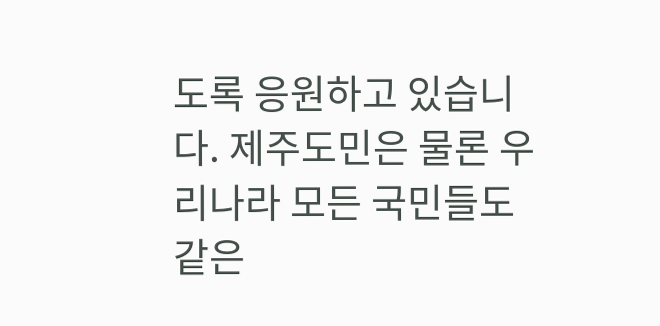도록 응원하고 있습니다. 제주도민은 물론 우리나라 모든 국민들도 같은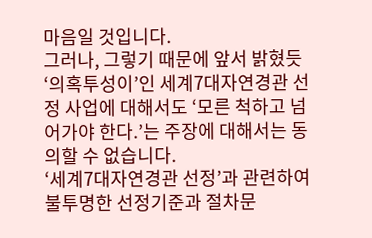마음일 것입니다.
그러나, 그렇기 때문에 앞서 밝혔듯 ‘의혹투성이’인 세계7대자연경관 선정 사업에 대해서도 ‘모른 척하고 넘어가야 한다.’는 주장에 대해서는 동의할 수 없습니다.
‘세계7대자연경관 선정’과 관련하여 불투명한 선정기준과 절차문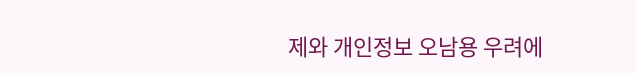제와 개인정보 오남용 우려에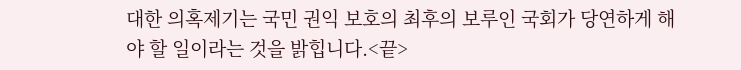대한 의혹제기는 국민 권익 보호의 최후의 보루인 국회가 당연하게 해야 할 일이라는 것을 밝힙니다.<끝>